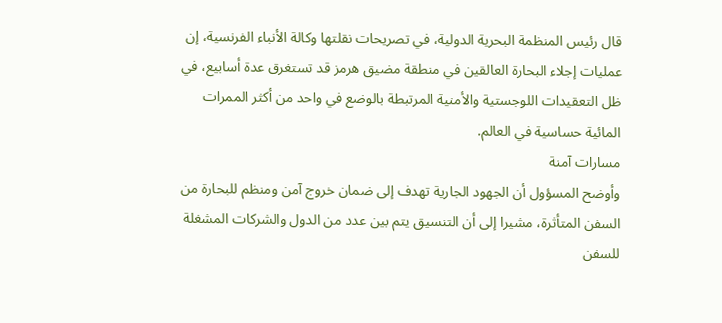قال رئيس المنظمة البحرية الدولية، في تصريحات نقلتها وكالة الأنباء الفرنسية، إن عمليات إجلاء البحارة العالقين في منطقة مضيق هرمز قد تستغرق عدة أسابيع، في ظل التعقيدات اللوجستية والأمنية المرتبطة بالوضع في واحد من أكثر الممرات المائية حساسية في العالم.
مسارات آمنة
وأوضح المسؤول أن الجهود الجارية تهدف إلى ضمان خروج آمن ومنظم للبحارة من السفن المتأثرة، مشيرا إلى أن التنسيق يتم بين عدد من الدول والشركات المشغلة للسفن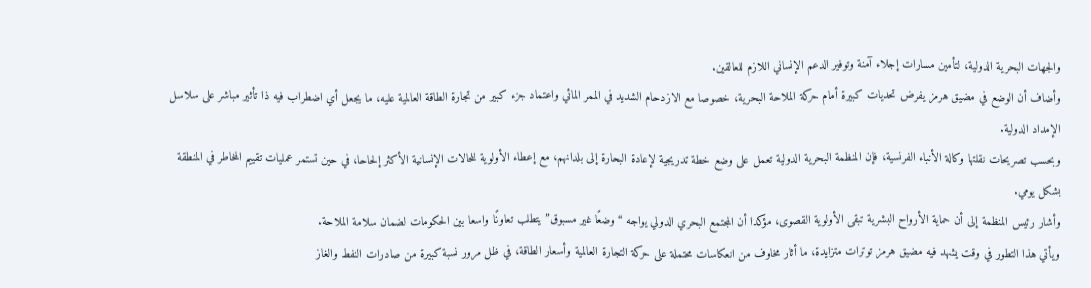والجهات البحرية الدولية، لتأمين مسارات إجلاء آمنة وتوفير الدعم الإنساني اللازم للعالقين.
وأضاف أن الوضع في مضيق هرمز يفرض تحديات كبيرة أمام حركة الملاحة البحرية، خصوصا مع الازدحام الشديد في الممر المائي واعتماد جزء كبير من تجارة الطاقة العالمية عليه، ما يجعل أي اضطراب فيه ذا تأثير مباشر على سلاسل الإمداد الدولية.
وبحسب تصريحات نقلتها وكالة الأنباء الفرنسية، فإن المنظمة البحرية الدولية تعمل على وضع خطة تدريجية لإعادة البحارة إلى بلدانهم، مع إعطاء الأولوية للحالات الإنسانية الأكثر إلحاحا، في حين تستمر عمليات تقييم المخاطر في المنطقة بشكل يومي.
وأشار رئيس المنظمة إلى أن حماية الأرواح البشرية تبقى الأولوية القصوى، مؤكدا أن المجتمع البحري الدولي يواجه “وضعًا غير مسبوق” يتطلب تعاونًا واسعا بين الحكومات لضمان سلامة الملاحة.
ويأتي هذا التطور في وقت يشهد فيه مضيق هرمز توترات متزايدة، ما أثار مخاوف من انعكاسات محتملة على حركة التجارة العالمية وأسعار الطاقة، في ظل مرور نسبة كبيرة من صادرات النفط والغاز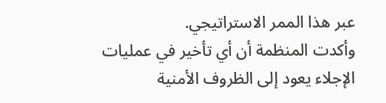عبر هذا الممر الاستراتيجي.
وأكدت المنظمة أن أي تأخير في عمليات الإجلاء يعود إلى الظروف الأمنية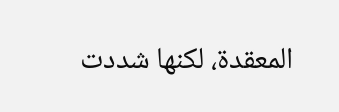المعقدة، لكنها شددت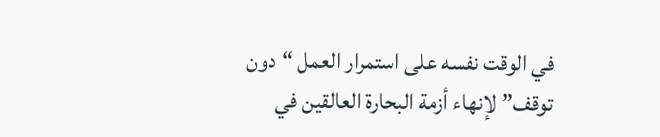في الوقت نفسه على استمرار العمل “دون توقف” لإنهاء أزمة البحارة العالقين في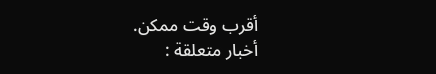أقرب وقت ممكن.
أخبار متعلقة :